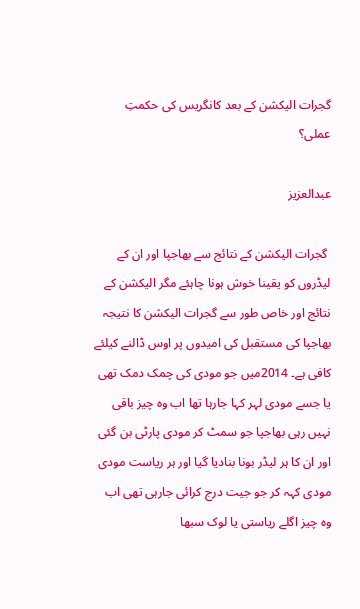گجرات الیکشن کے بعد کانگریس کی حکمتِ عملی؟

عبدالعزیز

 گجرات الیکشن کے نتائج سے بھاجپا اور ان کے لیڈروں کو یقینا خوش ہونا چاہئے مگر الیکشن کے نتائج اور خاص طور سے گجرات الیکشن کا نتیجہ بھاجپا کی مستقبل کی امیدوں پر اوس ڈالنے کیلئے کافی ہے۔ 2014میں جو مودی کی چمک دمک تھی یا جسے مودی لہر کہا جارہا تھا اب وہ چیز باقی نہیں رہی بھاجپا جو سمٹ کر مودی پارٹی بن گئی اور ان کا ہر لیڈر بونا بنادیا گیا اور ہر ریاست مودی مودی کہہ کر جو جیت درج کرائی جارہی تھی اب وہ چیز اگلے ریاستی یا لوک سبھا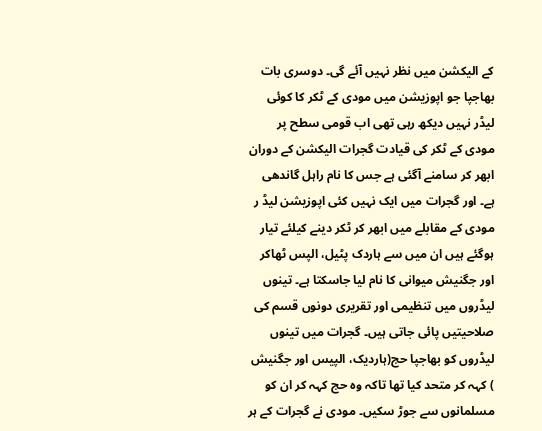کے الیکشن میں نظر نہیں آئے گی۔ دوسری بات بھاجپا جو اپوزیشن میں مودی کے ٹکر کا کوئی لیڈر نہیں دیکھ رہی تھی اب قومی سطح پر مودی کے ٹکر کی قیادت گجرات الیکشن کے دوران ابھر کر سامنے آگئی ہے جس کا نام راہل گاندھی ہے۔ اور گجرات میں ایک نہیں کئی اپوزیشن لیڈ ر مودی کے مقابلے میں ابھر کر ٹکر دینے کیلئے تیار ہوگئے ہیں ان میں سے ہاردک پٹیل، الپس ٹھاکر اور جگنیش میوانی کا نام لیا جاسکتا ہے۔ تینوں لیڈروں میں تنظیمی اور تقریری دونوں قسم کی صلاحیتیں پائی جاتی ہیں۔ گجرات میں تینوں لیڈروں کو بھاجپا حج(ہاردیک، الپیس اور جگنیش ) کہہ کر متحد کیا تھا تاکہ وہ حج کہہ کر ان کو مسلمانوں سے جوڑ سکیں۔ مودی نے گجرات کے ہر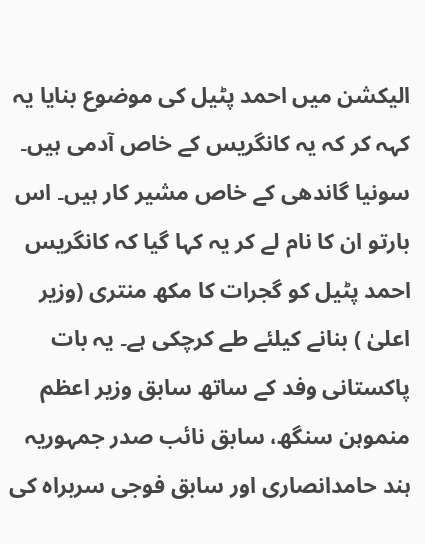الیکشن میں احمد پٹیل کی موضوع بنایا یہ کہہ کر کہ یہ کانگریس کے خاص آدمی ہیں۔ سونیا گاندھی کے خاص مشیر کار ہیں۔ اس بارتو ان کا نام لے کر یہ کہا گیا کہ کانگریس احمد پٹیل کو گجرات کا مکھ منتری (وزیر اعلیٰ ) بنانے کیلئے طے کرچکی ہے۔ یہ بات پاکستانی وفد کے ساتھ سابق وزیر اعظم منموہن سنگھ، سابق نائب صدر جمہوریہ ہند حامدانصاری اور سابق فوجی سربراہ کی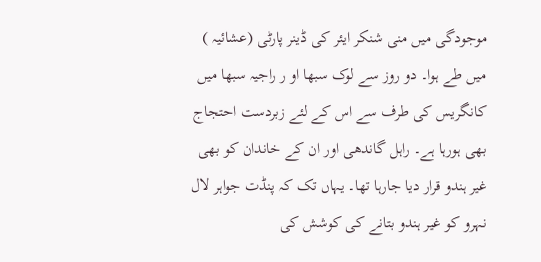موجودگی میں منی شنکر ایئر کی ڈینر پارٹی (عشائیہ ) میں طے ہوا۔ دو روز سے لوک سبھا او ر راجیہ سبھا میں کانگریس کی طرف سے اس کے لئے زبردست احتجاج بھی ہورہا ہے۔ راہل گاندھی اور ان کے خاندان کو بھی غیر ہندو قرار دیا جارہا تھا۔ یہاں تک کہ پنڈت جواہر لال نہرو کو غیر ہندو بتانے کی کوشش کی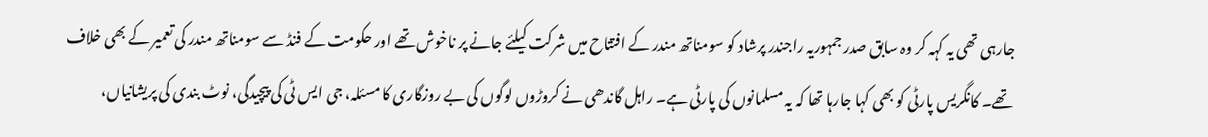جارہی تھی یہ کہہ کر وہ سابق صدر جمہوریہ راجندر پرشاد کو سومناتھ مندر کے افتتاح میں شرکت کیلئے جانے پر ناخوش تھے اور حکومت کے فنڈ سے سومناتھ مندر کی تعمیر کے بھی خلاف تھے۔ کانگریس پارٹی کو بھی کہا جارہا تھا کہ یہ مسلمانوں کی پارٹی ہے۔ راہل گاندھی نے کروڑوں لوگوں کی بے روزگاری کا مسئلہ، جی ایس ٹی کی پیچیدگی، نوٹ بندی کی پریشانیاں،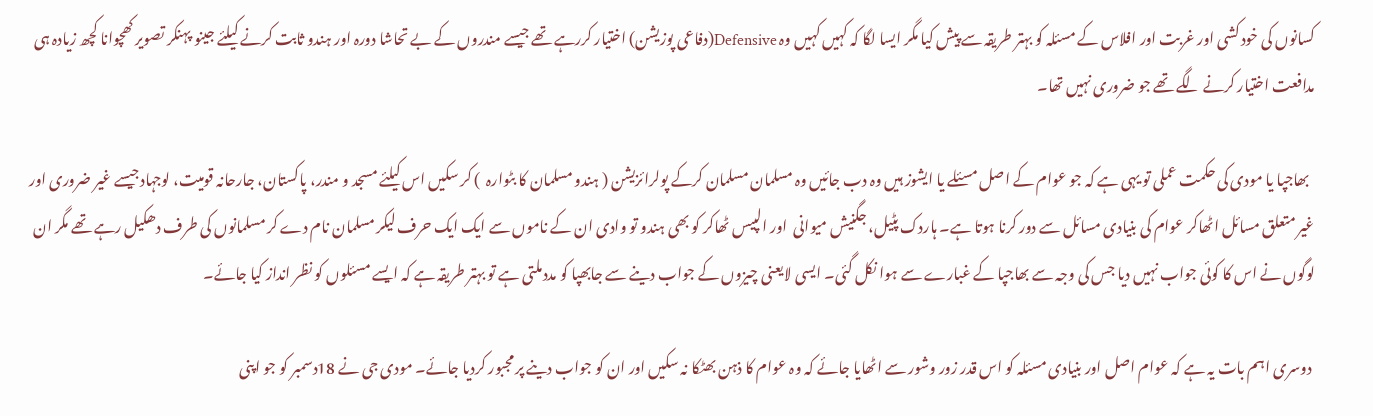کسانوں کی خود کشی اور غربت اور افلاس کے مسئلہ کو بہتر طریقہ سے پیش کیا مگر ایسا لگا کہ کہیں کہیں وہ Defensive(دفاعی پوزیشن) اختیار کررہے تھے جیسے مندروں کے بے تحاشا دورہ اور ہندو ثابت کرنے کیلئے جینو پہنکر تصویر کھچوانا کچھ زیادہ ہی مدافعت اختیار کرنے لگے تھے جو ضروری نہیں تھا۔

  بھاجپا یا مودی کی حکمت عملی تو یہی ہے کہ جو عوام کے اصل مسئلے یا ایشوز ہیں وہ دب جائیں وہ مسلمان مسلمان کرکے پولرائزیشن ( ہندو مسلمان کا بٹوارہ  ) کر سکیں اس کیلئے مسجد و مندر، پاکستان، جارحانہ قومیت، لوجہادجیسے غیر ضروری اور غیر متعلق مسائل اٹھاکر عوام کی بنیادی مسائل سے دور کرنا ہوتا ہے۔ ہاردک پٹیل، جگنیش میوانی  اور الپیس ٹھاکر کو بھی ہندو تو وادی ان کے ناموں سے ایک ایک حرف لیکر مسلمان نام دے کر مسلمانوں کی طرف دھکیل رہے تھے مگر ان لوگوں نے اس کا کوئی جواب نہیں دیا جس کی وجہ سے بھاجپا کے غبارے سے ہوا نکل گئی۔ ایسی لایعنی چیزوں کے جواب دینے سے جابھپا کو مددملتی ہے تو بہتر طریقہ ہے کہ ایسے مسئلوں کو نظر انداز کیا جائے۔

 دوسری اہم بات یہ ہے کہ عوام اصل اور بنیادی مسئلہ کو اس قدر زور وشور سے اٹھایا جائے کہ وہ عوام کا ذہن بھٹکا نہ سکیں اور ان کو جواب دینے پر مجبور کردیا جائے۔ مودی جی نے 18دسمبر کو جو اپنی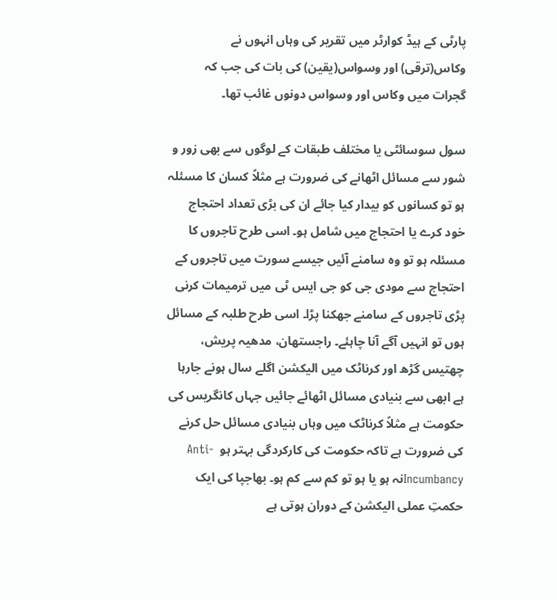پارٹی کے ہیڈ کوارٹر میں تقریر کی وہاں انہوں نے وکاس(ترقی) اور وسواس(یقین) کی بات کی جب کہ گجرات میں وکاس اور وسواس دونوں غائب تھا۔

سول سوسائٹی یا مختلف طبقات کے لوگوں سے بھی زور و شور سے مسائل اٹھانے کی ضرورت ہے مثلاً کسان کا مسئلہ ہو تو کسانوں کو بیدار کیا جائے ان کی بڑی تعداد احتجاج خود کرے یا احتجاج میں شامل ہو۔ اسی طرح تاجروں کا مسئلہ ہو تو وہ سامنے آئیں جیسے سورت میں تاجروں کے احتجاج سے مودی جی کو جی ایس ٹی میں ترمیمات کرنی پڑی تاجروں کے سامنے جھکنا پڑا۔ اسی طرح طلبہ کے مسائل ہوں تو انہیں آگے آنا چاہئے۔ راجستھان، مدھیہ پریش، چھتیس گڑھ اور کرناٹک میں الیکشن اگلے سال ہونے جارہا ہے ابھی سے بنیادی مسائل اٹھائے جائیں جہاں کانگریس کی حکومت ہے مثلاً کرناٹک میں وہاں بنیادی مسائل حل کرنے کی ضرورت ہے تاکہ حکومت کی کارکردگی بہتر ہو  Anti-Incumbancyنہ ہو یا ہو تو کم سے کم ہو۔ بھاجپا کی ایک حکمتِ عملی الیکشن کے دوران ہوتی ہے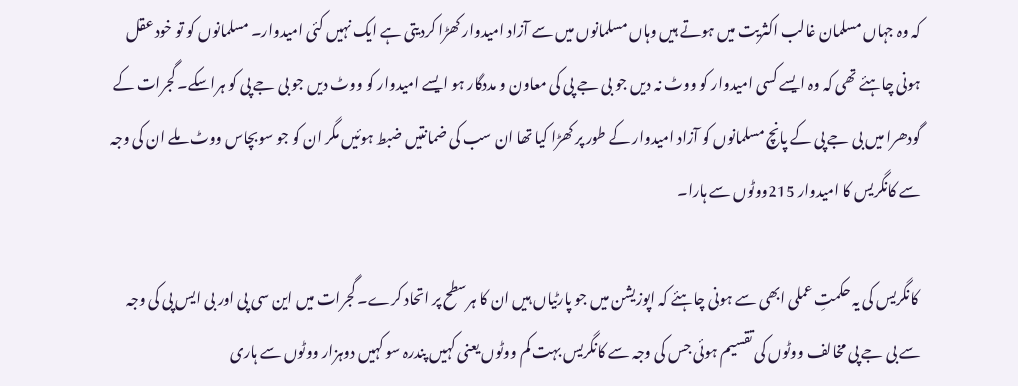کہ وہ جہاں مسلمان غالب اکثریت میں ہوتے ہیں وہاں مسلمانوں میں سے آزاد امیدوار کھڑا کردیتی ہے ایک نہیں کئی امیدوار۔ مسلمانوں کو تو خود عقل ہونی چاہئے تھی کہ وہ ایسے کسی امیدوار کو ووٹ نہ دیں جو بی جے پی کی معاون و مددگار ہو ایسے امیدوار کو ووٹ دیں جو بی جے پی کو ہراسکے۔ گجرات کے گودھرا میں بی جے پی کے پانچ مسلمانوں کو آزاد امیدوار کے طور پر کھڑا کیا تھا ان سب کی ضمانتیں ضبط ہوئیں مگر ان کو جو سوبچاس ووٹ ملے ان کی وجہ سے کانگریس کا امیدوار 215ووٹوں سے ہارا۔

 کانگریس کی یہ حکمتِ عملی ابھی سے ہونی چاہئے کہ اپوزیشن میں جو پارٹیاں ہیں ان کا ہرسطح پر اتحاد کرے۔ گجرات میں این سی پی اور بی ایس پی کی وجہ سے بی جے پی مخالف ووٹوں کی تقسیم ہوئی جس کی وجہ سے کانگریس بہت کم ووٹوں یعنی کہیں پندرہ سو کہیں دوہزار ووٹوں سے ہاری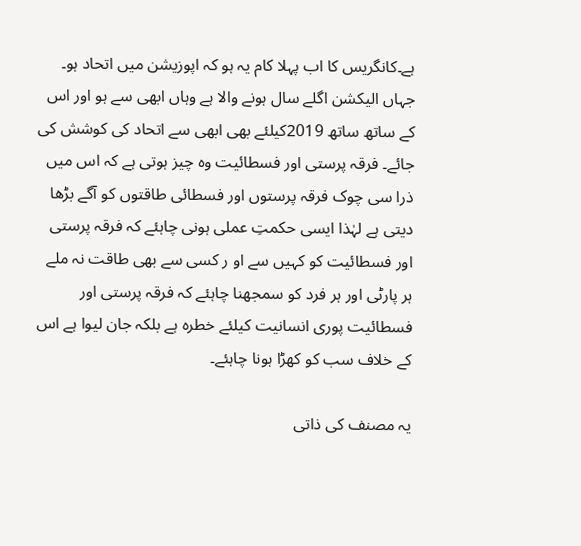ہے۔کانگریس کا اب پہلا کام یہ ہو کہ اپوزیشن میں اتحاد ہو۔ جہاں الیکشن اگلے سال ہونے والا ہے وہاں ابھی سے ہو اور اس کے ساتھ ساتھ 2019کیلئے بھی ابھی سے اتحاد کی کوشش کی جائے۔ فرقہ پرستی اور فسطائیت وہ چیز ہوتی ہے کہ اس میں ذرا سی چوک فرقہ پرستوں اور فسطائی طاقتوں کو آگے بڑھا دیتی ہے لہٰذا ایسی حکمتِ عملی ہونی چاہئے کہ فرقہ پرستی اور فسطائیت کو کہیں سے او ر کسی سے بھی طاقت نہ ملے ہر پارٹی اور ہر فرد کو سمجھنا چاہئے کہ فرقہ پرستی اور فسطائیت پوری انسانیت کیلئے خطرہ ہے بلکہ جان لیوا ہے اس کے خلاف سب کو کھڑا ہونا چاہئے۔

یہ مصنف کی ذاتی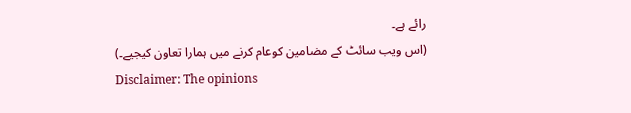رائے ہے۔
(اس ویب سائٹ کے مضامین کوعام کرنے میں ہمارا تعاون کیجیے۔)
Disclaimer: The opinions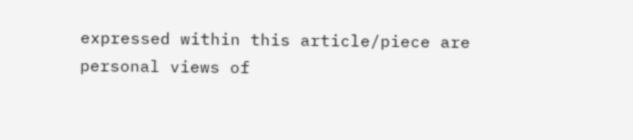expressed within this article/piece are personal views of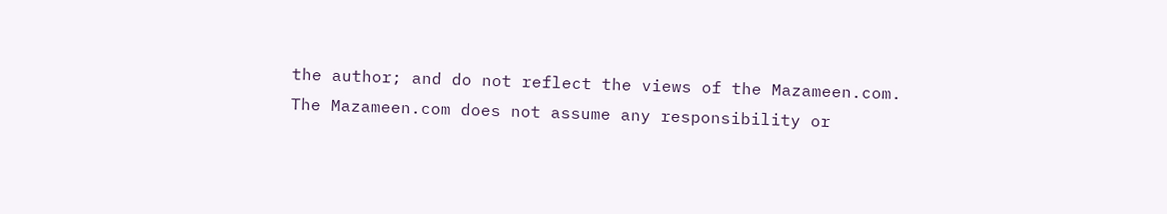the author; and do not reflect the views of the Mazameen.com. The Mazameen.com does not assume any responsibility or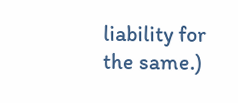liability for the same.)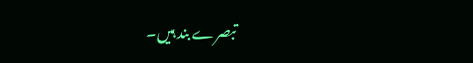تبصرے بند ہیں۔